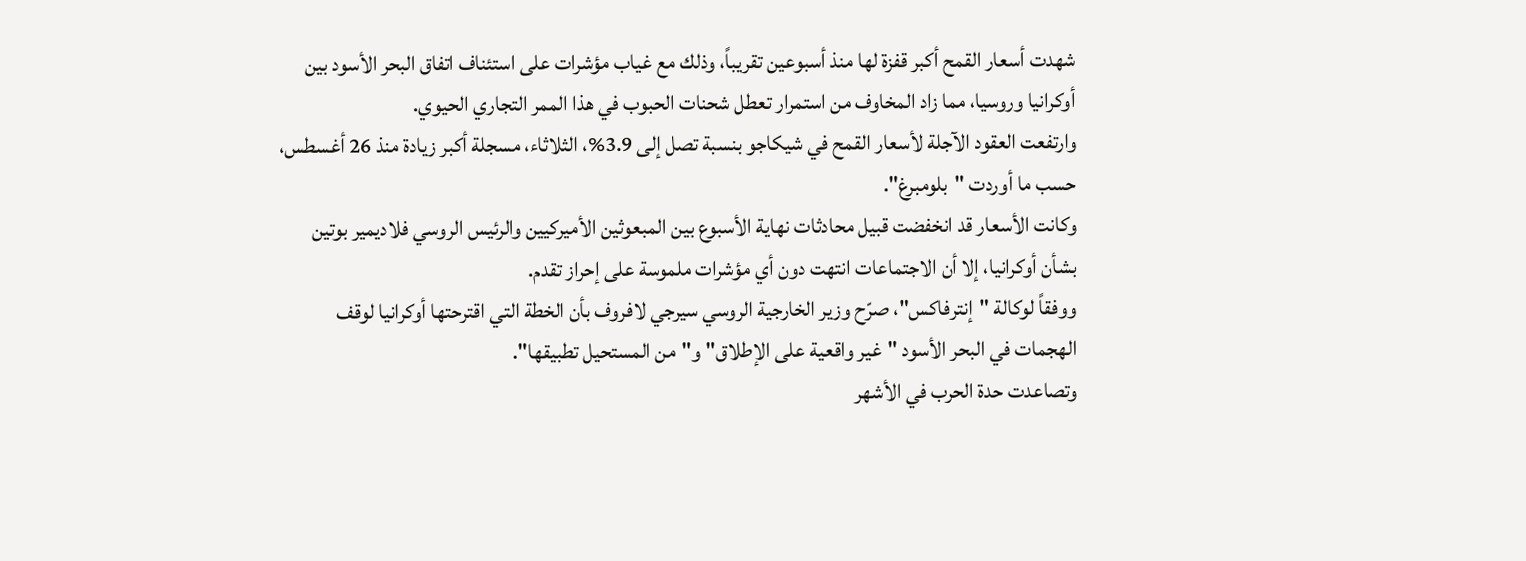شهدت أسعار القمح أكبر قفزة لها منذ أسبوعين تقريباً، وذلك مع غياب مؤشرات على استئناف اتفاق البحر الأسود بين أوكرانيا وروسيا، مما زاد المخاوف من استمرار تعطل شحنات الحبوب في هذا الممر التجاري الحيوي.
وارتفعت العقود الآجلة لأسعار القمح في شيكاجو بنسبة تصل إلى 3.9%، الثلاثاء، مسجلة أكبر زيادة منذ 26 أغسطس، حسب ما أوردت "بلومبرغ".
وكانت الأسعار قد انخفضت قبيل محادثات نهاية الأسبوع بين المبعوثين الأميركيين والرئيس الروسي فلاديمير بوتين بشأن أوكرانيا، إلا أن الاجتماعات انتهت دون أي مؤشرات ملموسة على إحراز تقدم.
ووفقاً لوكالة "إنترفاكس"، صرّح وزير الخارجية الروسي سيرجي لافروف بأن الخطة التي اقترحتها أوكرانيا لوقف الهجمات في البحر الأسود "غير واقعية على الإطلاق" و"من المستحيل تطبيقها".
وتصاعدت حدة الحرب في الأشهر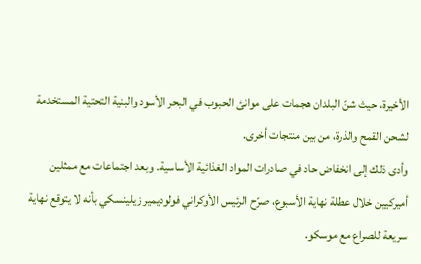الأخيرة، حيث شنّ البلدان هجمات على موانئ الحبوب في البحر الأسود والبنية التحتية المستخدمة لشحن القمح والذرة، من بين منتجات أخرى.
وأدى ذلك إلى انخفاض حاد في صادرات المواد الغذائية الأساسية. وبعد اجتماعات مع ممثلين أميركيين خلال عطلة نهاية الأسبوع، صرّح الرئيس الأوكراني فولوديمير زيلينسكي بأنه لا يتوقع نهاية سريعة للصراع مع موسكو.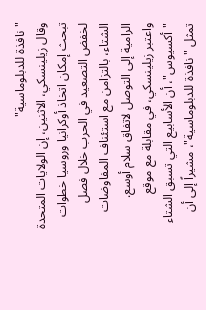"نافذة للدبلوماسية"
وقال زيلينسكي، الاثنين، إن الولايات المتحدة تبحث إمكان اتخاذ أوكرانيا وروسيا خطوات لخفض التصعيد في الحرب خلال فصل الشتاء، بالتزامن مع استئناف المفاوضات الرامية إلى التوصل لاتفاق سلام أوسع.
واعتبر زيلينسكي، في مقابلة مع موقع "أكسيوس"، أن الأسابيع التي تسبق الشتاء تمثل "نافذة للدبلوماسية"، مشيراً إلى أن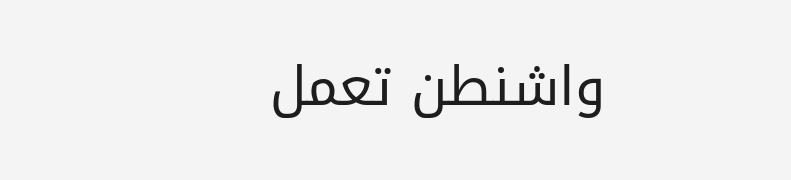واشنطن تعمل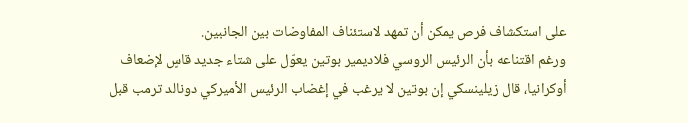على استكشاف فرص يمكن أن تمهد لاستئناف المفاوضات بين الجانبين.
ورغم اقتناعه بأن الرئيس الروسي فلاديمير بوتين يعوّل على شتاء جديد قاسٍ لإضعاف أوكرانيا، قال زيلينسكي إن بوتين لا يرغب في إغضاب الرئيس الأميركي دونالد ترمب قبل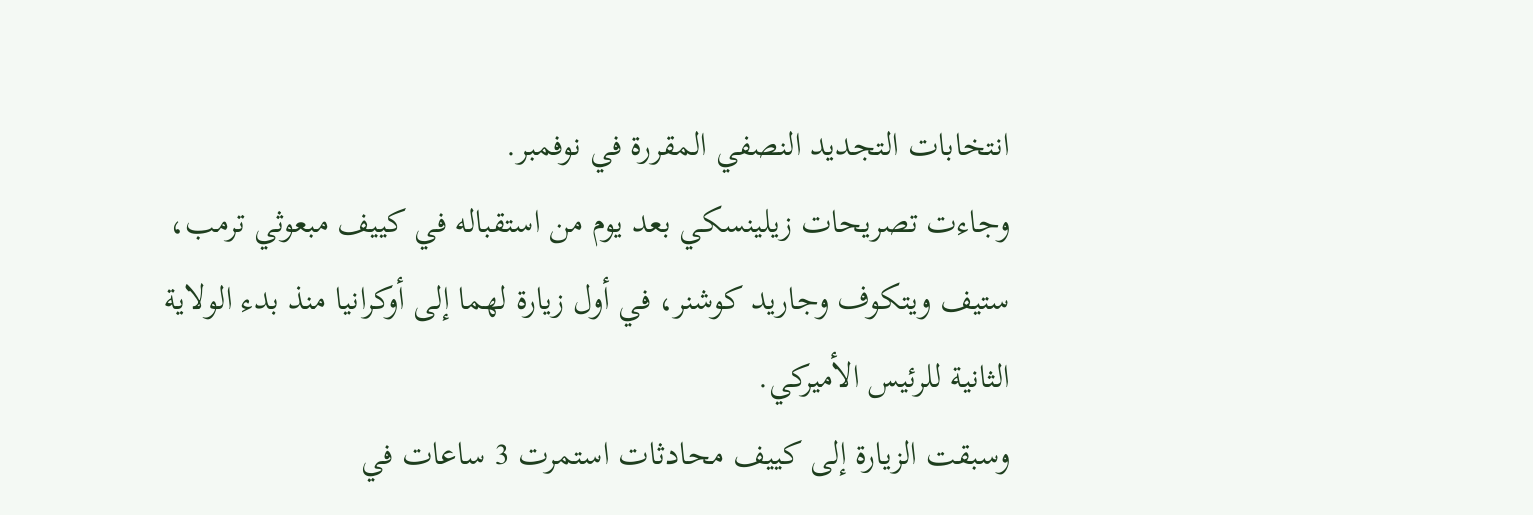انتخابات التجديد النصفي المقررة في نوفمبر.
وجاءت تصريحات زيلينسكي بعد يوم من استقباله في كييف مبعوثي ترمب، ستيف ويتكوف وجاريد كوشنر، في أول زيارة لهما إلى أوكرانيا منذ بدء الولاية الثانية للرئيس الأميركي.
وسبقت الزيارة إلى كييف محادثات استمرت 3 ساعات في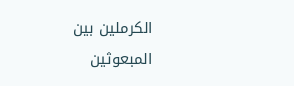الكرملين بين المبعوثين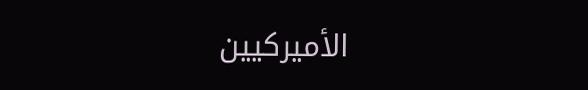الأميركيين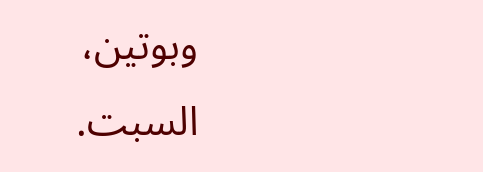وبوتين، السبت.